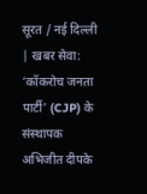सूरत / नई दिल्ली | खबर सेवा: ‘कॉकरोच जनता पार्टी’ (CJP) के संस्थापक अभिजीत दीपके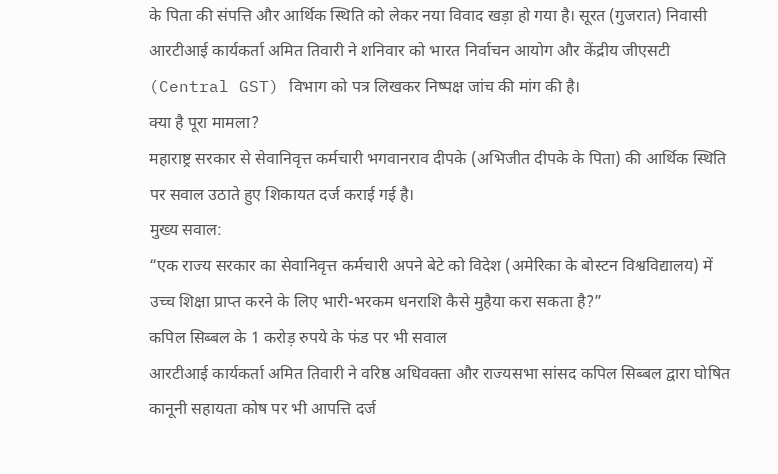के पिता की संपत्ति और आर्थिक स्थिति को लेकर नया विवाद खड़ा हो गया है। सूरत (गुजरात) निवासी आरटीआई कार्यकर्ता अमित तिवारी ने शनिवार को भारत निर्वाचन आयोग और केंद्रीय जीएसटी (Central GST) विभाग को पत्र लिखकर निष्पक्ष जांच की मांग की है।
क्या है पूरा मामला?
महाराष्ट्र सरकार से सेवानिवृत्त कर्मचारी भगवानराव दीपके (अभिजीत दीपके के पिता) की आर्थिक स्थिति पर सवाल उठाते हुए शिकायत दर्ज कराई गई है।
मुख्य सवाल:
“एक राज्य सरकार का सेवानिवृत्त कर्मचारी अपने बेटे को विदेश (अमेरिका के बोस्टन विश्वविद्यालय) में उच्च शिक्षा प्राप्त करने के लिए भारी-भरकम धनराशि कैसे मुहैया करा सकता है?”
कपिल सिब्बल के 1 करोड़ रुपये के फंड पर भी सवाल
आरटीआई कार्यकर्ता अमित तिवारी ने वरिष्ठ अधिवक्ता और राज्यसभा सांसद कपिल सिब्बल द्वारा घोषित कानूनी सहायता कोष पर भी आपत्ति दर्ज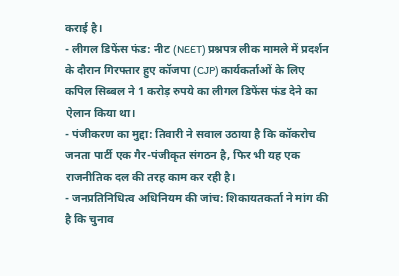कराई है।
- लीगल डिफेंस फंड: नीट (NEET) प्रश्नपत्र लीक मामले में प्रदर्शन के दौरान गिरफ्तार हुए कॉजपा (CJP) कार्यकर्ताओं के लिए कपिल सिब्बल ने 1 करोड़ रुपये का लीगल डिफेंस फंड देने का ऐलान किया था।
- पंजीकरण का मुद्दा: तिवारी ने सवाल उठाया है कि कॉकरोच जनता पार्टी एक गैर-पंजीकृत संगठन है, फिर भी यह एक राजनीतिक दल की तरह काम कर रही है।
- जनप्रतिनिधित्व अधिनियम की जांच: शिकायतकर्ता ने मांग की है कि चुनाव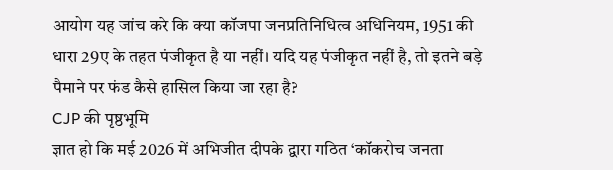आयोग यह जांच करे कि क्या कॉजपा जनप्रतिनिधित्व अधिनियम, 1951 की धारा 29ए के तहत पंजीकृत है या नहीं। यदि यह पंजीकृत नहीं है, तो इतने बड़े पैमाने पर फंड कैसे हासिल किया जा रहा है?
CJP की पृष्ठभूमि
ज्ञात हो कि मई 2026 में अभिजीत दीपके द्वारा गठित ‘कॉकरोच जनता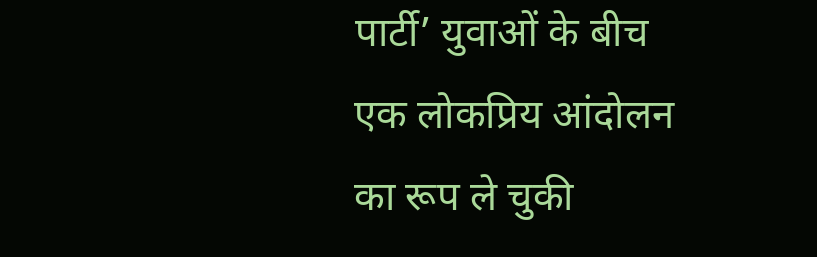पार्टी’ युवाओं के बीच एक लोकप्रिय आंदोलन का रूप ले चुकी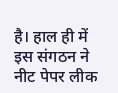है। हाल ही में इस संगठन ने नीट पेपर लीक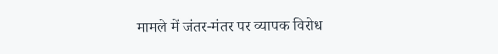मामले में जंतर-मंतर पर व्यापक विरोध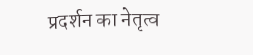प्रदर्शन का नेतृत्व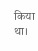किया था।